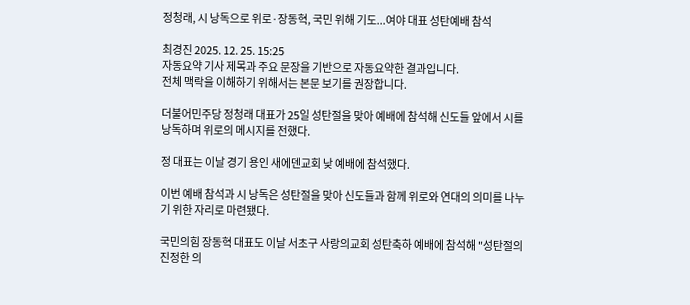정청래, 시 낭독으로 위로·장동혁, 국민 위해 기도...여야 대표 성탄예배 참석

최경진 2025. 12. 25. 15:25
자동요약 기사 제목과 주요 문장을 기반으로 자동요약한 결과입니다.
전체 맥락을 이해하기 위해서는 본문 보기를 권장합니다.

더불어민주당 정청래 대표가 25일 성탄절을 맞아 예배에 참석해 신도들 앞에서 시를 낭독하며 위로의 메시지를 전했다.

정 대표는 이날 경기 용인 새에덴교회 낮 예배에 참석했다.

이번 예배 참석과 시 낭독은 성탄절을 맞아 신도들과 함께 위로와 연대의 의미를 나누기 위한 자리로 마련됐다.

국민의힘 장동혁 대표도 이날 서초구 사랑의교회 성탄축하 예배에 참석해 "성탄절의 진정한 의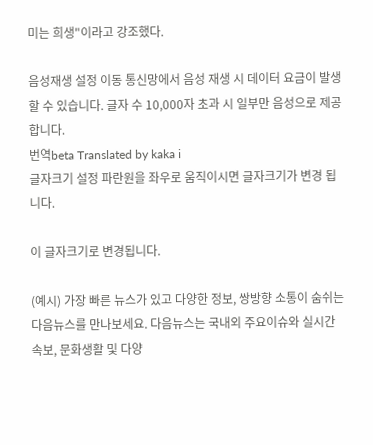미는 희생"이라고 강조했다.

음성재생 설정 이동 통신망에서 음성 재생 시 데이터 요금이 발생할 수 있습니다. 글자 수 10,000자 초과 시 일부만 음성으로 제공합니다.
번역beta Translated by kaka i
글자크기 설정 파란원을 좌우로 움직이시면 글자크기가 변경 됩니다.

이 글자크기로 변경됩니다.

(예시) 가장 빠른 뉴스가 있고 다양한 정보, 쌍방향 소통이 숨쉬는 다음뉴스를 만나보세요. 다음뉴스는 국내외 주요이슈와 실시간 속보, 문화생활 및 다양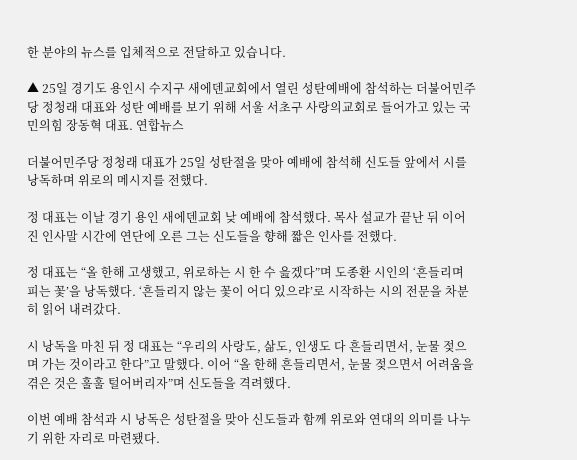한 분야의 뉴스를 입체적으로 전달하고 있습니다.

▲ 25일 경기도 용인시 수지구 새에덴교회에서 열린 성탄예배에 참석하는 더불어민주당 정청래 대표와 성탄 예배를 보기 위해 서울 서초구 사랑의교회로 들어가고 있는 국민의힘 장동혁 대표. 연합뉴스

더불어민주당 정청래 대표가 25일 성탄절을 맞아 예배에 참석해 신도들 앞에서 시를 낭독하며 위로의 메시지를 전했다.

정 대표는 이날 경기 용인 새에덴교회 낮 예배에 참석했다. 목사 설교가 끝난 뒤 이어진 인사말 시간에 연단에 오른 그는 신도들을 향해 짧은 인사를 전했다.

정 대표는 “올 한해 고생했고, 위로하는 시 한 수 읊겠다”며 도종환 시인의 ‘흔들리며 피는 꽃’을 낭독했다. ‘흔들리지 않는 꽃이 어디 있으랴’로 시작하는 시의 전문을 차분히 읽어 내려갔다.

시 낭독을 마친 뒤 정 대표는 “우리의 사랑도, 삶도, 인생도 다 흔들리면서, 눈물 젖으며 가는 것이라고 한다”고 말했다. 이어 “올 한해 흔들리면서, 눈물 젖으면서 어려움을 겪은 것은 훌훌 털어버리자”며 신도들을 격려했다.

이번 예배 참석과 시 낭독은 성탄절을 맞아 신도들과 함께 위로와 연대의 의미를 나누기 위한 자리로 마련됐다.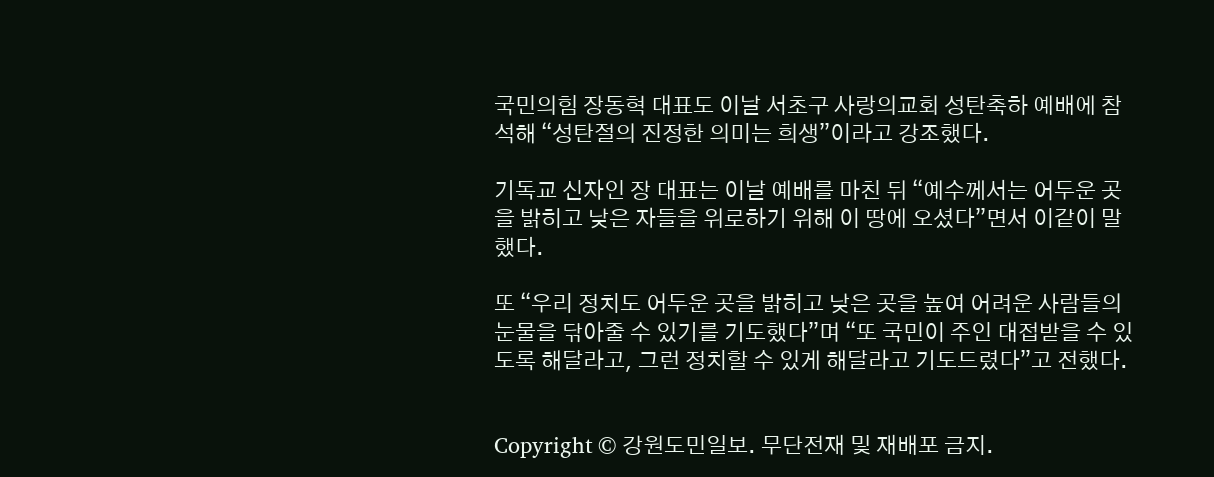국민의힘 장동혁 대표도 이날 서초구 사랑의교회 성탄축하 예배에 참석해 “성탄절의 진정한 의미는 희생”이라고 강조했다.

기독교 신자인 장 대표는 이날 예배를 마친 뒤 “예수께서는 어두운 곳을 밝히고 낮은 자들을 위로하기 위해 이 땅에 오셨다”면서 이같이 말했다.

또 “우리 정치도 어두운 곳을 밝히고 낮은 곳을 높여 어려운 사람들의 눈물을 닦아줄 수 있기를 기도했다”며 “또 국민이 주인 대접받을 수 있도록 해달라고, 그런 정치할 수 있게 해달라고 기도드렸다”고 전했다.


Copyright © 강원도민일보. 무단전재 및 재배포 금지.